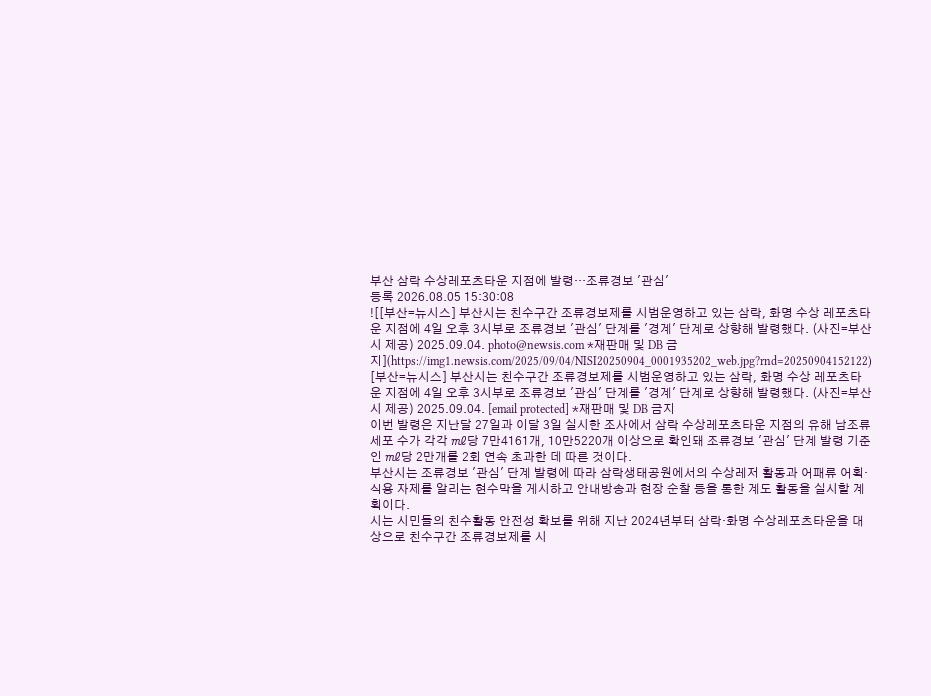부산 삼락 수상레포츠타운 지점에 발령…조류경보 '관심'
등록 2026.08.05 15:30:08
![[부산=뉴시스] 부산시는 친수구간 조류경보제를 시범운영하고 있는 삼락, 화명 수상 레포츠타운 지점에 4일 오후 3시부로 조류경보 '관심' 단계를 '경계' 단계로 상향해 발령했다. (사진=부산시 제공) 2025.09.04. photo@newsis.com *재판매 및 DB 금지](https://img1.newsis.com/2025/09/04/NISI20250904_0001935202_web.jpg?rnd=20250904152122)
[부산=뉴시스] 부산시는 친수구간 조류경보제를 시범운영하고 있는 삼락, 화명 수상 레포츠타운 지점에 4일 오후 3시부로 조류경보 '관심' 단계를 '경계' 단계로 상향해 발령했다. (사진=부산시 제공) 2025.09.04. [email protected] *재판매 및 DB 금지
이번 발령은 지난달 27일과 이달 3일 실시한 조사에서 삼락 수상레포츠타운 지점의 유해 남조류 세포 수가 각각 ㎖당 7만4161개, 10만5220개 이상으로 확인돼 조류경보 '관심' 단계 발령 기준인 ㎖당 2만개를 2회 연속 초과한 데 따른 것이다.
부산시는 조류경보 '관심' 단계 발령에 따라 삼락생태공원에서의 수상레저 활동과 어패류 어획·식용 자제를 알리는 현수막을 게시하고 안내방송과 현장 순찰 등을 통한 계도 활동을 실시할 계획이다.
시는 시민들의 친수활동 안전성 확보를 위해 지난 2024년부터 삼락·화명 수상레포츠타운을 대상으로 친수구간 조류경보제를 시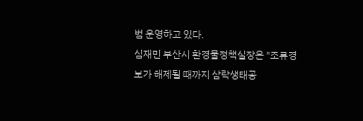범 운영하고 있다.
심재민 부산시 환경물정책실장은 "조류경보가 해제될 때까지 삼락생태공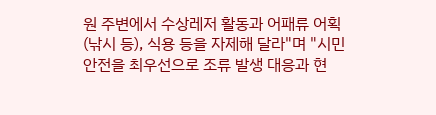원 주변에서 수상레저 활동과 어패류 어획(낚시 등), 식용 등을 자제해 달라"며 "시민 안전을 최우선으로 조류 발생 대응과 현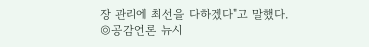장 관리에 최선을 다하겠다"고 말했다.
◎공감언론 뉴시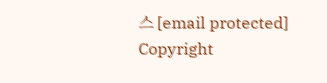스 [email protected]
Copyright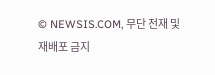© NEWSIS.COM, 무단 전재 및 재배포 금지